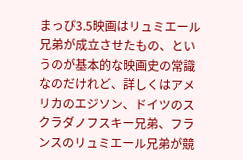まっぴ3.5映画はリュミエール兄弟が成立させたもの、というのが基本的な映画史の常識なのだけれど、詳しくはアメリカのエジソン、ドイツのスクラダノフスキー兄弟、フランスのリュミエール兄弟が競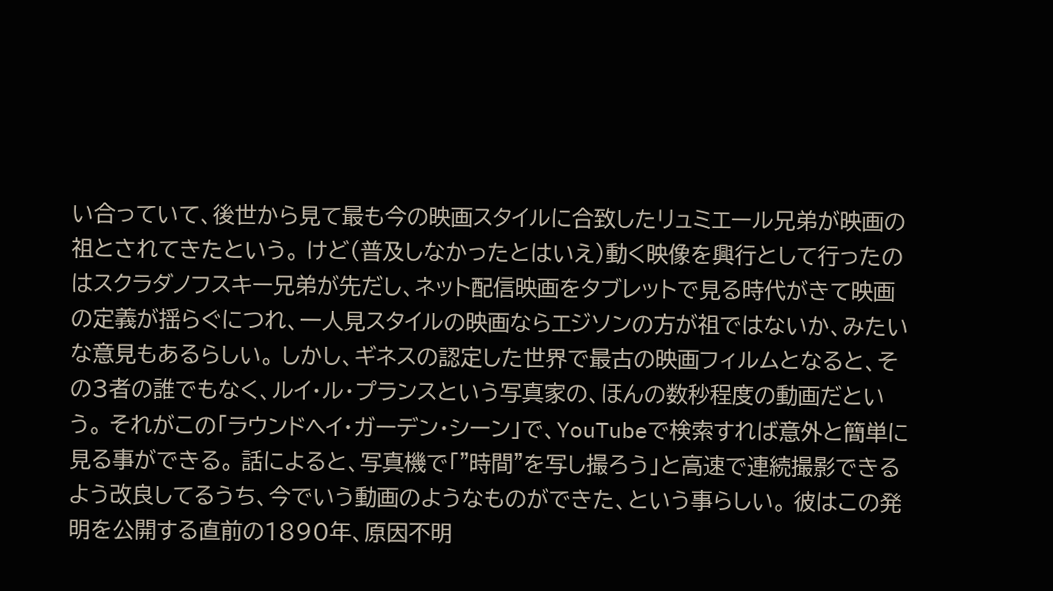い合っていて、後世から見て最も今の映画スタイルに合致したリュミエール兄弟が映画の祖とされてきたという。 けど(普及しなかったとはいえ)動く映像を興行として行ったのはスクラダノフスキー兄弟が先だし、ネット配信映画をタブレットで見る時代がきて映画の定義が揺らぐにつれ、一人見スタイルの映画ならエジソンの方が祖ではないか、みたいな意見もあるらしい。 しかし、ギネスの認定した世界で最古の映画フィルムとなると、その3者の誰でもなく、ルイ・ル・プランスという写真家の、ほんの数秒程度の動画だという。 それがこの「ラウンドヘイ・ガーデン・シーン」で、YouTubeで検索すれば意外と簡単に見る事ができる。 話によると、写真機で「"時間"を写し撮ろう」と高速で連続撮影できるよう改良してるうち、今でいう動画のようなものができた、という事らしい。 彼はこの発明を公開する直前の1890年、原因不明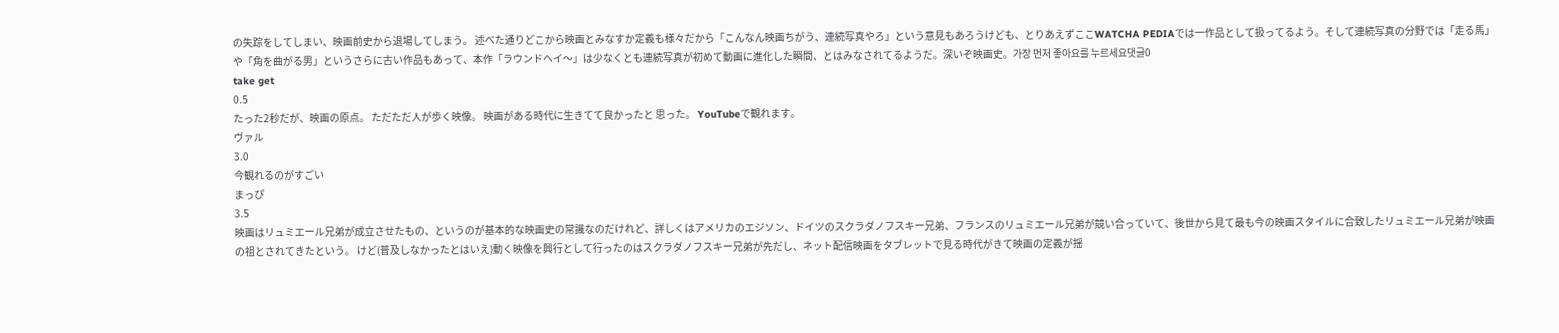の失踪をしてしまい、映画前史から退場してしまう。 述べた通りどこから映画とみなすか定義も様々だから「こんなん映画ちがう、連続写真やろ」という意見もあろうけども、とりあえずここWATCHA PEDIAでは一作品として扱ってるよう。そして連続写真の分野では「走る馬」や「角を曲がる男」というさらに古い作品もあって、本作「ラウンドヘイ〜」は少なくとも連続写真が初めて動画に進化した瞬間、とはみなされてるようだ。深いぞ映画史。가장 먼저 좋아요를 누르세요댓글0
take get
0.5
たった2秒だが、映画の原点。 ただただ人が歩く映像。 映画がある時代に生きてて良かったと 思った。 YouTubeで観れます。
ヴァル
3.0
今観れるのがすごい
まっぴ
3.5
映画はリュミエール兄弟が成立させたもの、というのが基本的な映画史の常識なのだけれど、詳しくはアメリカのエジソン、ドイツのスクラダノフスキー兄弟、フランスのリュミエール兄弟が競い合っていて、後世から見て最も今の映画スタイルに合致したリュミエール兄弟が映画の祖とされてきたという。 けど(普及しなかったとはいえ)動く映像を興行として行ったのはスクラダノフスキー兄弟が先だし、ネット配信映画をタブレットで見る時代がきて映画の定義が揺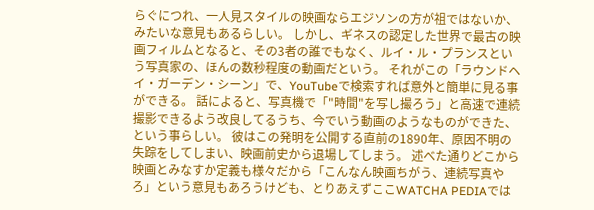らぐにつれ、一人見スタイルの映画ならエジソンの方が祖ではないか、みたいな意見もあるらしい。 しかし、ギネスの認定した世界で最古の映画フィルムとなると、その3者の誰でもなく、ルイ・ル・プランスという写真家の、ほんの数秒程度の動画だという。 それがこの「ラウンドヘイ・ガーデン・シーン」で、YouTubeで検索すれば意外と簡単に見る事ができる。 話によると、写真機で「"時間"を写し撮ろう」と高速で連続撮影できるよう改良してるうち、今でいう動画のようなものができた、という事らしい。 彼はこの発明を公開する直前の1890年、原因不明の失踪をしてしまい、映画前史から退場してしまう。 述べた通りどこから映画とみなすか定義も様々だから「こんなん映画ちがう、連続写真やろ」という意見もあろうけども、とりあえずここWATCHA PEDIAでは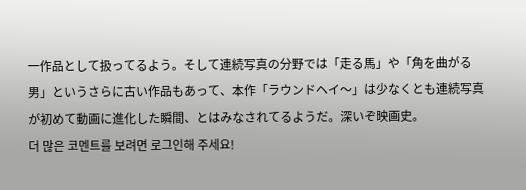一作品として扱ってるよう。そして連続写真の分野では「走る馬」や「角を曲がる男」というさらに古い作品もあって、本作「ラウンドヘイ〜」は少なくとも連続写真が初めて動画に進化した瞬間、とはみなされてるようだ。深いぞ映画史。
더 많은 코멘트를 보려면 로그인해 주세요!